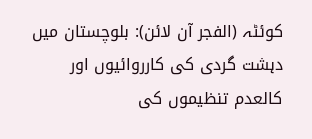کوئٹہ (الفجر آن لائن): بلوچستان میں دہشت گردی کی کارروائیوں اور کالعدم تنظیموں کی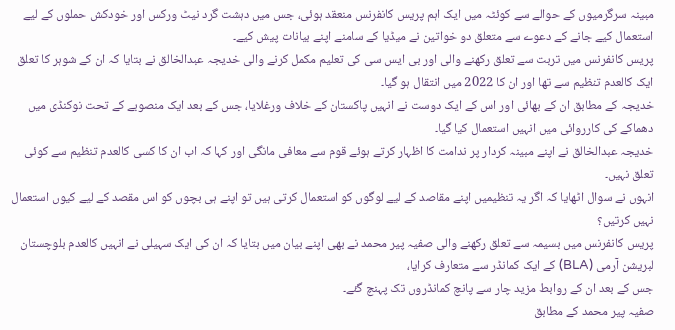مبینہ سرگرمیوں کے حوالے سے کوئٹہ میں ایک اہم پریس کانفرنس منعقد ہوئی، جس میں دہشت گرد نیٹ ورکس اور خودکش حملوں کے لیے استعمال کیے جانے کے دعوے سے متعلق دو خواتین نے میڈیا کے سامنے اپنے بیانات پیش کیے۔
پریس کانفرنس میں تربت سے تعلق رکھنے والی اور بی ایس سی کی تعلیم مکمل کرنے والی خدیجہ عبدالخالق نے بتایا کہ ان کے شوہر کا تعلق ایک کالعدم تنظیم سے تھا اور ان کا 2022 میں انتقال ہو گیا۔
خدیجہ کے مطابق ان کے بھائی اور اس کے ایک دوست نے انہیں پاکستان کے خلاف ورغلایا، جس کے بعد ایک منصوبے کے تحت نوکنڈی میں دھماکے کی کارروائی میں انہیں استعمال کیا گیا۔
خدیجہ عبدالخالق نے اپنے مبینہ کردار پر ندامت کا اظہار کرتے ہوئے قوم سے معافی مانگی اور کہا کہ اب ان کا کسی کالعدم تنظیم سے کوئی تعلق نہیں۔
انہوں نے سوال اٹھایا کہ اگر یہ تنظیمیں اپنے مقاصد کے لیے لوگوں کو استعمال کرتی ہیں تو اپنے ہی بچوں کو اس مقصد کے لیے کیوں استعمال نہیں کرتیں؟
پریس کانفرنس میں بسیمہ سے تعلق رکھنے والی صفیہ پیر محمد نے بھی اپنے بیان میں بتایا کہ ان کی ایک سہیلی نے انہیں کالعدم بلوچستان لبریشن آرمی (BLA) کے ایک کمانڈر سے متعارف کرایا،
جس کے بعد ان کے روابط مزید چار سے پانچ کمانڈروں تک پہنچ گئے۔
صفیہ پیر محمد کے مطابق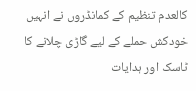کالعدم تنظیم کے کمانڈروں نے انہیں خودکش حملے کے لیے گاڑی چلانے کا ٹاسک اور ہدایات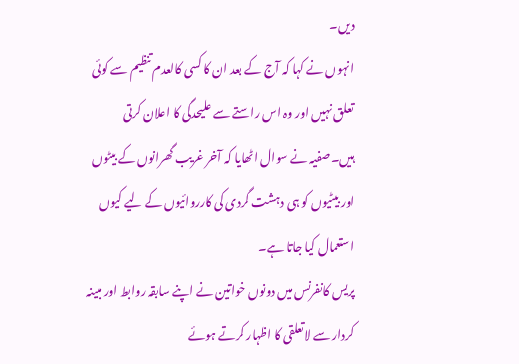دیں۔
انہوں نے کہا کہ آج کے بعد ان کا کسی کالعدم تنظیم سے کوئی تعلق نہیں اور وہ اس راستے سے علیحدگی کا اعلان کرتی ہیں۔صفیہ نے سوال اٹھایا کہ آخر غریب گھرانوں کے بیٹوں اور بیٹیوں کو ہی دہشت گردی کی کارروائیوں کے لیے کیوں استعمال کیا جاتا ہے۔
پریس کانفرنس میں دونوں خواتین نے اپنے سابقہ روابط اور مبینہ کردار سے لاتعلقی کا اظہار کرتے ہوئے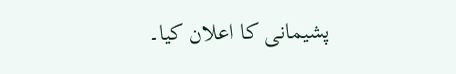پشیمانی کا اعلان کیا۔